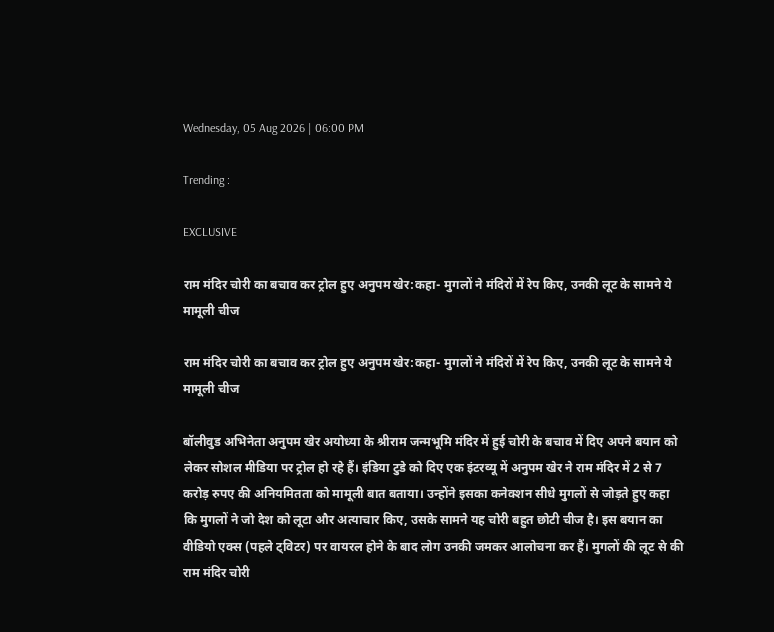Wednesday, 05 Aug 2026 | 06:00 PM

Trending :

EXCLUSIVE

राम मंदिर चोरी का बचाव कर ट्रोल हुए अनुपम खेर:कहा- मुगलों ने मंदिरों में रेप किए, उनकी लूट के सामने ये मामूली चीज

राम मंदिर चोरी का बचाव कर ट्रोल हुए अनुपम खेर:कहा- मुगलों ने मंदिरों में रेप किए, उनकी लूट के सामने ये मामूली चीज

बॉलीवुड अभिनेता अनुपम खेर अयोध्या के श्रीराम जन्मभूमि मंदिर में हुई चोरी के बचाव में दिए अपने बयान को लेकर सोशल मीडिया पर ट्रोल हो रहे हैं। इंडिया टुडे को दिए एक इंटरव्यू में अनुपम खेर ने राम मंदिर में 2 से 7 करोड़ रुपए की अनियमितता को मामूली बात बताया। उन्होंने इसका कनेक्शन सीधे मुगलों से जोड़ते हुए कहा कि मुगलों ने जो देश को लूटा और अत्याचार किए, उसके सामने यह चोरी बहुत छोटी चीज है। इस बयान का वीडियो एक्स (पहले ट्विटर) पर वायरल होने के बाद लोग उनकी जमकर आलोचना कर हैं। मुगलों की लूट से की राम मंदिर चोरी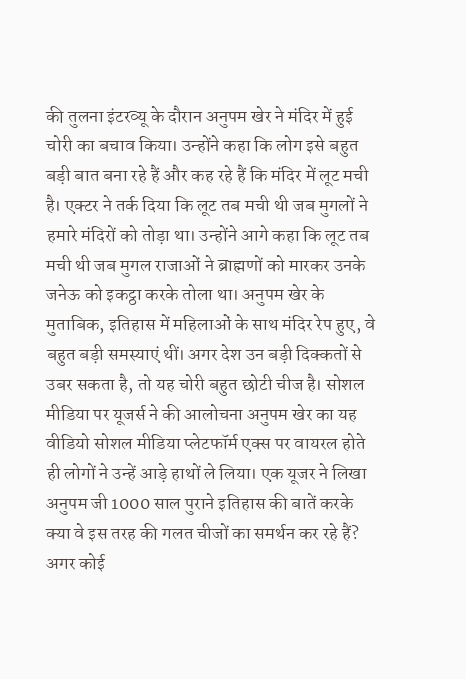की तुलना इंटरव्यू के दौरान अनुपम खेर ने मंदिर में हुई चोरी का बचाव किया। उन्होंने कहा कि लोग इसे बहुत बड़ी बात बना रहे हैं और कह रहे हैं कि मंदिर में लूट मची है। एक्टर ने तर्क दिया कि लूट तब मची थी जब मुगलों ने हमारे मंदिरों को तोड़ा था। उन्होंने आगे कहा कि लूट तब मची थी जब मुगल राजाओं ने ब्राह्मणों को मारकर उनके जनेऊ को इकट्ठा करके तोला था। अनुपम खेर के मुताबिक, इतिहास में महिलाओं के साथ मंदिर रेप हुए, वे बहुत बड़ी समस्याएं थीं। अगर देश उन बड़ी दिक्कतों से उबर सकता है, तो यह चोरी बहुत छोटी चीज है। सोशल मीडिया पर यूजर्स ने की आलोचना अनुपम खेर का यह वीडियो सोशल मीडिया प्लेटफॉर्म एक्स पर वायरल होते ही लोगों ने उन्हें आड़े हाथों ले लिया। एक यूजर ने लिखा अनुपम जी 1000 साल पुराने इतिहास की बातें करके क्या वे इस तरह की गलत चीजों का समर्थन कर रहे हैं? अगर कोई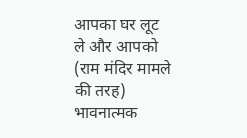आपका घर लूट ले और आपको (राम मंदिर मामले की तरह) भावनात्मक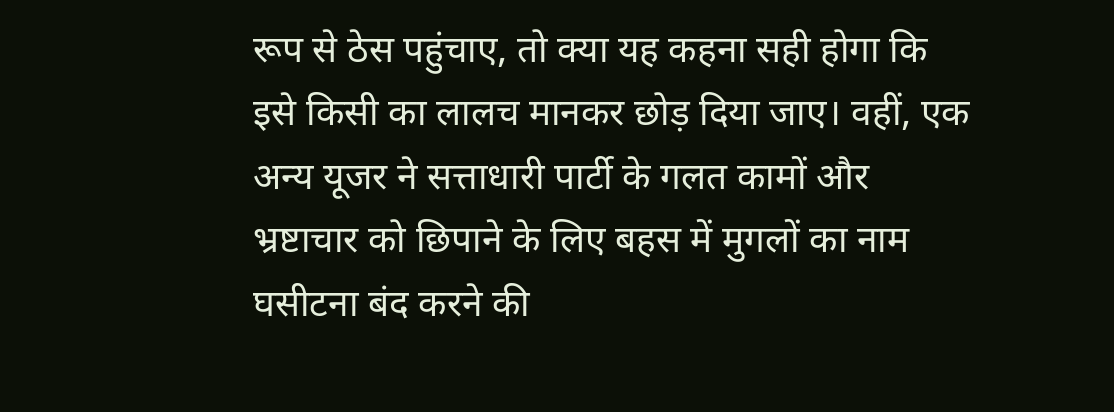रूप से ठेस पहुंचाए, तो क्या यह कहना सही होगा कि इसे किसी का लालच मानकर छोड़ दिया जाए। वहीं, एक अन्य यूजर ने सत्ताधारी पार्टी के गलत कामों और भ्रष्टाचार को छिपाने के लिए बहस में मुगलों का नाम घसीटना बंद करने की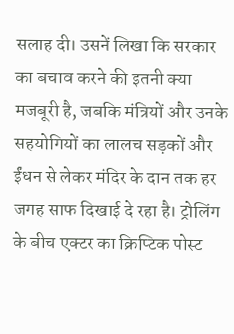सलाह दी। उसनें लिखा कि सरकार का बचाव करने की इतनी क्या मजबूरी है, जबकि मंत्रियों और उनके सहयोगियों का लालच सड़कों और ईंधन से लेकर मंदिर के दान तक हर जगह साफ दिखाई दे रहा है। ट्रोलिंग के बीच एक्टर का क्रिप्टिक पोस्ट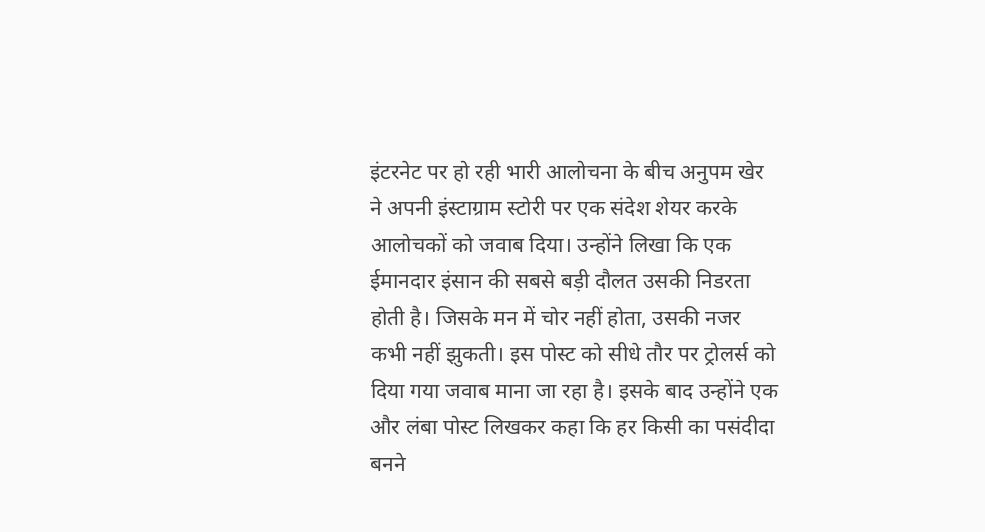इंटरनेट पर हो रही भारी आलोचना के बीच अनुपम खेर ने अपनी इंस्टाग्राम स्टोरी पर एक संदेश शेयर करके आलोचकों को जवाब दिया। उन्होंने लिखा कि एक ईमानदार इंसान की सबसे बड़ी दौलत उसकी निडरता होती है। जिसके मन में चोर नहीं होता, उसकी नजर कभी नहीं झुकती। इस पोस्ट को सीधे तौर पर ट्रोलर्स को दिया गया जवाब माना जा रहा है। इसके बाद उन्होंने एक और लंबा पोस्ट लिखकर कहा कि हर किसी का पसंदीदा बनने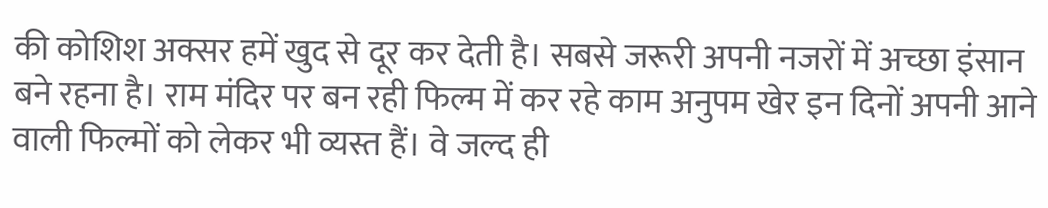की कोशिश अक्सर हमें खुद से दूर कर देती है। सबसे जरूरी अपनी नजरों में अच्छा इंसान बने रहना है। राम मंदिर पर बन रही फिल्म में कर रहे काम अनुपम खेर इन दिनों अपनी आने वाली फिल्मों को लेकर भी व्यस्त हैं। वे जल्द ही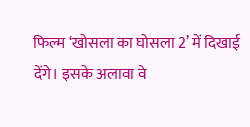फिल्म ‘खोसला का घोसला 2’ में दिखाई देंगे। इसके अलावा वे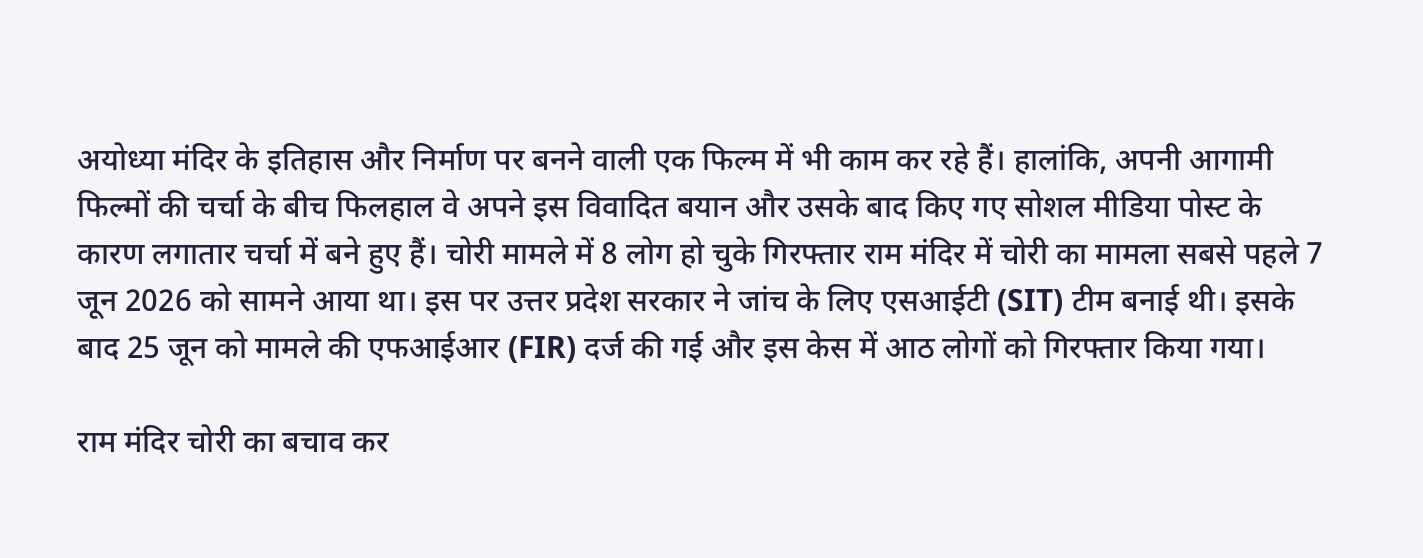अयोध्या मंदिर के इतिहास और निर्माण पर बनने वाली एक फिल्म में भी काम कर रहे हैं। हालांकि, अपनी आगामी फिल्मों की चर्चा के बीच फिलहाल वे अपने इस विवादित बयान और उसके बाद किए गए सोशल मीडिया पोस्ट के कारण लगातार चर्चा में बने हुए हैं। चोरी मामले में 8 लोग हो चुके गिरफ्तार राम मंदिर में चोरी का मामला सबसे पहले 7 जून 2026 को सामने आया था। इस पर उत्तर प्रदेश सरकार ने जांच के लिए एसआईटी (SIT) टीम बनाई थी। इसके बाद 25 जून को मामले की एफआईआर (FIR) दर्ज की गई और इस केस में आठ लोगों को गिरफ्तार किया गया।

राम मंदिर चोरी का बचाव कर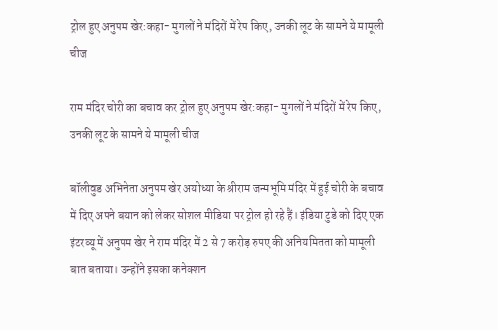ट्रोल हुए अनुपम खेर:कहा- मुगलों ने मंदिरों में रेप किए, उनकी लूट के सामने ये मामूली चीज

राम मंदिर चोरी का बचाव कर ट्रोल हुए अनुपम खेर:कहा- मुगलों ने मंदिरों में रेप किए, उनकी लूट के सामने ये मामूली चीज

बॉलीवुड अभिनेता अनुपम खेर अयोध्या के श्रीराम जन्मभूमि मंदिर में हुई चोरी के बचाव में दिए अपने बयान को लेकर सोशल मीडिया पर ट्रोल हो रहे हैं। इंडिया टुडे को दिए एक इंटरव्यू में अनुपम खेर ने राम मंदिर में 2 से 7 करोड़ रुपए की अनियमितता को मामूली बात बताया। उन्होंने इसका कनेक्शन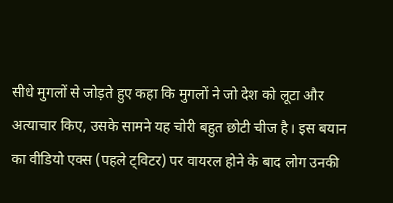सीधे मुगलों से जोड़ते हुए कहा कि मुगलों ने जो देश को लूटा और अत्याचार किए, उसके सामने यह चोरी बहुत छोटी चीज है। इस बयान का वीडियो एक्स (पहले ट्विटर) पर वायरल होने के बाद लोग उनकी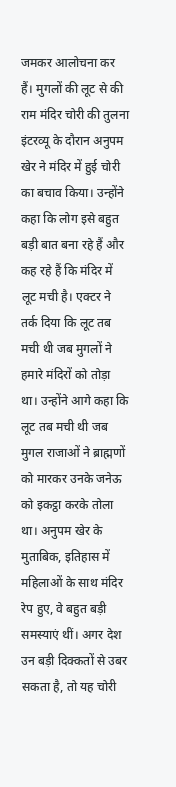जमकर आलोचना कर हैं। मुगलों की लूट से की राम मंदिर चोरी की तुलना इंटरव्यू के दौरान अनुपम खेर ने मंदिर में हुई चोरी का बचाव किया। उन्होंने कहा कि लोग इसे बहुत बड़ी बात बना रहे हैं और कह रहे हैं कि मंदिर में लूट मची है। एक्टर ने तर्क दिया कि लूट तब मची थी जब मुगलों ने हमारे मंदिरों को तोड़ा था। उन्होंने आगे कहा कि लूट तब मची थी जब मुगल राजाओं ने ब्राह्मणों को मारकर उनके जनेऊ को इकट्ठा करके तोला था। अनुपम खेर के मुताबिक, इतिहास में महिलाओं के साथ मंदिर रेप हुए, वे बहुत बड़ी समस्याएं थीं। अगर देश उन बड़ी दिक्कतों से उबर सकता है, तो यह चोरी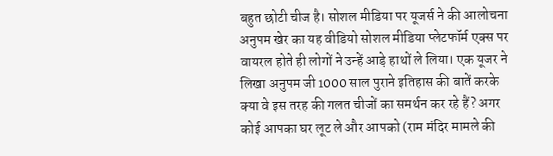बहुत छोटी चीज है। सोशल मीडिया पर यूजर्स ने की आलोचना अनुपम खेर का यह वीडियो सोशल मीडिया प्लेटफॉर्म एक्स पर वायरल होते ही लोगों ने उन्हें आड़े हाथों ले लिया। एक यूजर ने लिखा अनुपम जी 1000 साल पुराने इतिहास की बातें करके क्या वे इस तरह की गलत चीजों का समर्थन कर रहे हैं? अगर कोई आपका घर लूट ले और आपको (राम मंदिर मामले की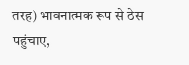तरह) भावनात्मक रूप से ठेस पहुंचाए,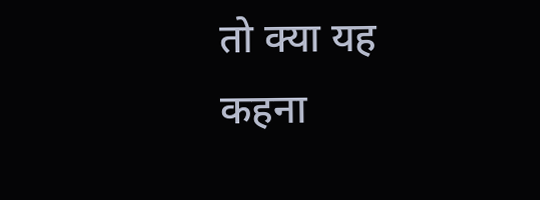तो क्या यह कहना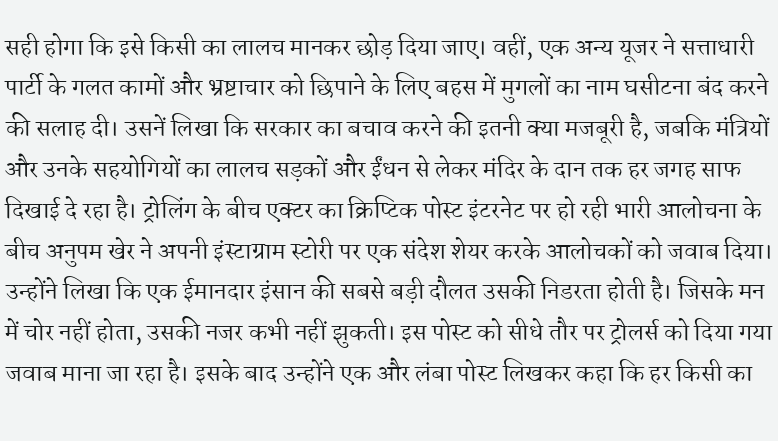सही होगा कि इसे किसी का लालच मानकर छोड़ दिया जाए। वहीं, एक अन्य यूजर ने सत्ताधारी पार्टी के गलत कामों और भ्रष्टाचार को छिपाने के लिए बहस में मुगलों का नाम घसीटना बंद करने की सलाह दी। उसनें लिखा कि सरकार का बचाव करने की इतनी क्या मजबूरी है, जबकि मंत्रियों और उनके सहयोगियों का लालच सड़कों और ईंधन से लेकर मंदिर के दान तक हर जगह साफ दिखाई दे रहा है। ट्रोलिंग के बीच एक्टर का क्रिप्टिक पोस्ट इंटरनेट पर हो रही भारी आलोचना के बीच अनुपम खेर ने अपनी इंस्टाग्राम स्टोरी पर एक संदेश शेयर करके आलोचकों को जवाब दिया। उन्होंने लिखा कि एक ईमानदार इंसान की सबसे बड़ी दौलत उसकी निडरता होती है। जिसके मन में चोर नहीं होता, उसकी नजर कभी नहीं झुकती। इस पोस्ट को सीधे तौर पर ट्रोलर्स को दिया गया जवाब माना जा रहा है। इसके बाद उन्होंने एक और लंबा पोस्ट लिखकर कहा कि हर किसी का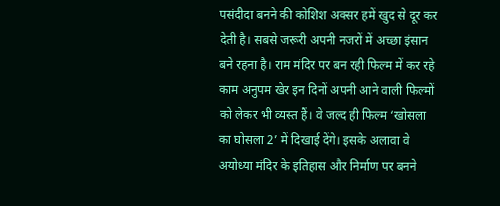पसंदीदा बनने की कोशिश अक्सर हमें खुद से दूर कर देती है। सबसे जरूरी अपनी नजरों में अच्छा इंसान बने रहना है। राम मंदिर पर बन रही फिल्म में कर रहे काम अनुपम खेर इन दिनों अपनी आने वाली फिल्मों को लेकर भी व्यस्त हैं। वे जल्द ही फिल्म ‘खोसला का घोसला 2’ में दिखाई देंगे। इसके अलावा वे अयोध्या मंदिर के इतिहास और निर्माण पर बनने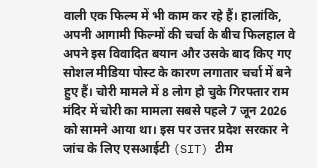वाली एक फिल्म में भी काम कर रहे हैं। हालांकि, अपनी आगामी फिल्मों की चर्चा के बीच फिलहाल वे अपने इस विवादित बयान और उसके बाद किए गए सोशल मीडिया पोस्ट के कारण लगातार चर्चा में बने हुए हैं। चोरी मामले में 8 लोग हो चुके गिरफ्तार राम मंदिर में चोरी का मामला सबसे पहले 7 जून 2026 को सामने आया था। इस पर उत्तर प्रदेश सरकार ने जांच के लिए एसआईटी (SIT) टीम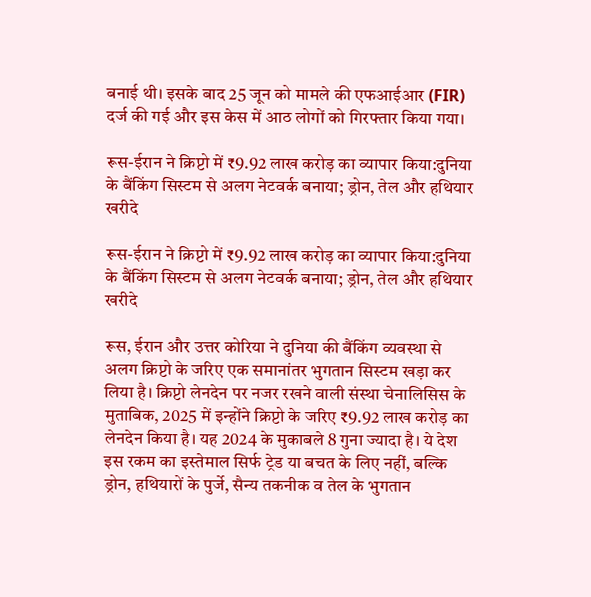बनाई थी। इसके बाद 25 जून को मामले की एफआईआर (FIR) दर्ज की गई और इस केस में आठ लोगों को गिरफ्तार किया गया।

रूस-ईरान ने क्रिप्टो में ₹9.92 लाख करोड़ का व्यापार किया:दुनिया के बैंकिंग सिस्टम से अलग नेटवर्क बनाया; ड्रोन, तेल और हथियार खरीदे

रूस-ईरान ने क्रिप्टो में ₹9.92 लाख करोड़ का व्यापार किया:दुनिया के बैंकिंग सिस्टम से अलग नेटवर्क बनाया; ड्रोन, तेल और हथियार खरीदे

रूस, ईरान और उत्तर कोरिया ने दुनिया की बैंकिंग व्यवस्था से अलग क्रिप्टो के जरिए एक समानांतर भुगतान सिस्टम खड़ा कर लिया है। क्रिप्टो लेनदेन पर नजर रखने वाली संस्था चेनालिसिस के मुताबिक, 2025 में इन्होंने क्रिप्टो के जरिए ₹9.92 लाख करोड़ का लेनदेन किया है। यह 2024 के मुकाबले 8 गुना ज्यादा है। ये देश इस रकम का इस्तेमाल सिर्फ ट्रेड या बचत के लिए नहीं, बल्कि ड्रोन, हथियारों के पुर्जे, सैन्य तकनीक व तेल के भुगतान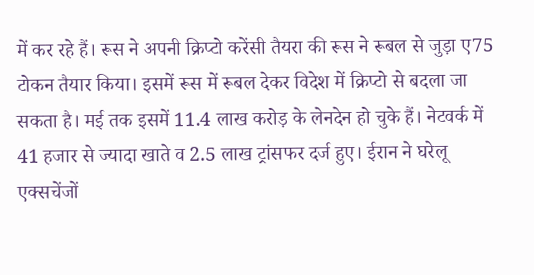में कर रहे हैं। रूस ने अपनी क्रिप्टो करेंसी तैयरा की रूस ने रूबल से जुड़ा ए75 टोकन तैयार किया। इसमें रूस में रूबल देकर विदेश में क्रिप्टो से बदला जा सकता है। मई तक इसमें 11.4 लाख करोड़ के लेनदेन हो चुके हैं। नेटवर्क में 41 हजार से ज्यादा खाते व 2.5 लाख ट्रांसफर दर्ज हुए। ईरान ने घरेलू एक्सचेंजों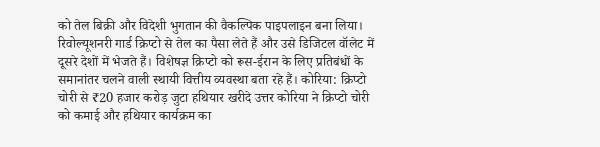को तेल बिक्री और विदेशी भुगतान की वैकल्पिक पाइपलाइन बना लिया। रिवोल्यूशनरी गार्ड क्रिप्टो से तेल का पैसा लेते हैं और उसे डिजिटल वॉलेट में दूसरे देशों में भेजते हैं। विशेषज्ञ क्रिप्टो को रूस-ईरान के लिए प्रतिबंधों के समानांतर चलने वाली स्थायी वित्तीय व्यवस्था बता रहे हैं। कोरिया: क्रिप्टो चोरी से ₹20 हजार करोड़ जुटा हथियार खरीदे उत्तर कोरिया ने क्रिप्टो चोरी को कमाई और हथियार कार्यक्रम का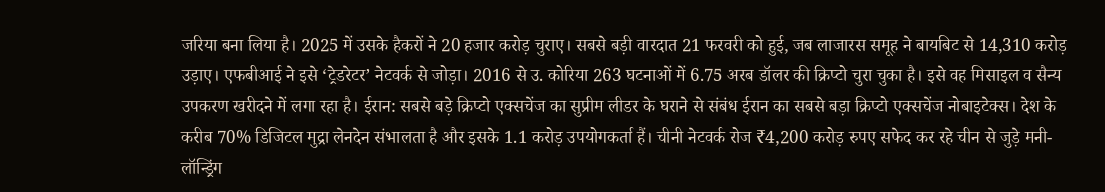जरिया बना लिया है। 2025 में उसके हैकरों ने 20 हजार करोड़ चुराए। सबसे बड़ी वारदात 21 फरवरी को हुई, जब लाजारस समूह ने बायबिट से 14,310 करोड़ उड़ाए। एफबीआई ने इसे ‘ट्रेडरेटर’ नेटवर्क से जोड़ा। 2016 से उ. कोरिया 263 घटनाओं में 6.75 अरब डॉलर की क्रिप्टो चुरा चुका है। इसे वह मिसाइल व सैन्य उपकरण खरीदने में लगा रहा है। ईरान: सबसे बड़े क्रिप्टो एक्सचेंज का सुप्रीम लीडर के घराने से संबंध ईरान का सबसे बड़ा क्रिप्टो एक्सचेंज नोबाइटेक्स। देश के करीब 70% डिजिटल मुद्रा लेनदेन संभालता है और इसके 1.1 करोड़ उपयोगकर्ता हैं। चीनी नेटवर्क रोज ₹4,200 करोड़ रुपए सफेद कर रहे चीन से जुड़े मनी-लॉन्ड्रिंग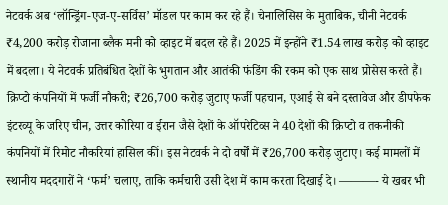नेटवर्क अब ‘लॉन्ड्रिंग-एज-ए-सर्विस’ मॉडल पर काम कर रहे हैं। चेनालिसिस के मुताबिक, चीनी नेटवर्क ₹4,200 करोड़ रोजाना ब्लैक मनी को व्हाइट में बदल रहे हैं। 2025 में इन्होंने ₹1.54 लाख करोड़ को व्हाइट में बदला। ये नेटवर्क प्रतिबंधित देशों के भुगतान और आतंकी फंडिंग की रकम को एक साथ प्रोसेस करते हैं। क्रिप्टो कंपनियों में फर्जी नौकरी; ₹26,700 करोड़ जुटाए फर्जी पहचान, एआई से बने दस्तावेज और डीपफेक इंटरव्यू के जरिए चीन, उत्तर कोरिया व ईरान जैसे देशों के ऑपरेटिव्स ने 40 देशों की क्रिप्टो व तकनीकी कंपनियों में रिमोट नौकरियां हासिल कीं। इस नेटवर्क ने दो वर्षों में ₹26,700 करोड़ जुटाए। कई मामलों में स्थानीय मददगारों ने ‘फर्म’ चलाए, ताकि कर्मचारी उसी देश में काम करता दिखाई दे। ———- ये खबर भी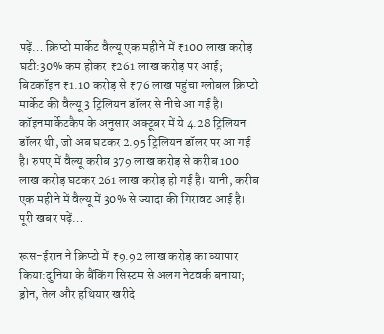पढ़ें… क्रिप्टो मार्केट वैल्यू एक महीने में ₹100 लाख करोड़ घटी:30% कम होकर ₹261 लाख करोड़ पर आई; बिटकॉइन ₹1.10 करोड़ से ₹76 लाख पहुंचा ग्लोबल क्रिप्टो मार्केट की वैल्यू 3 ट्रिलियन डॉलर से नीचे आ गई है। कॉइनमार्केटकैप के अनुसार अक्टूबर में ये 4.28 ट्रिलियन डॉलर थी, जो अब घटकर 2.95 ट्रिलियन डॉलर पर आ गई है। रुपए में वैल्यू करीब 379 लाख करोड़ से करीब 100 लाख करोड़ घटकर 261 लाख करोड़ हो गई है। यानी, करीब एक महीने में वैल्यू में 30% से ज्यादा की गिरावट आई है। पूरी खबर पढ़ें…

रूस-ईरान ने क्रिप्टो में ₹9.92 लाख करोड़ का व्यापार किया:दुनिया के बैंकिंग सिस्टम से अलग नेटवर्क बनाया; ड्रोन, तेल और हथियार खरीदे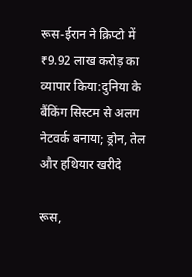रूस-ईरान ने क्रिप्टो में ₹9.92 लाख करोड़ का व्यापार किया:दुनिया के बैंकिंग सिस्टम से अलग नेटवर्क बनाया; ड्रोन, तेल और हथियार खरीदे

रूस,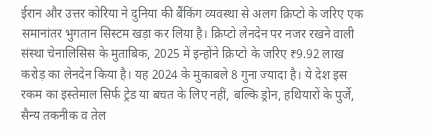ईरान और उत्तर कोरिया ने दुनिया की बैंकिंग व्यवस्था से अलग क्रिप्टो के जरिए एक समानांतर भुगतान सिस्टम खड़ा कर लिया है। क्रिप्टो लेनदेन पर नजर रखने वाली संस्था चेनालिसिस के मुताबिक, 2025 में इन्होंने क्रिप्टो के जरिए ₹9.92 लाख करोड़ का लेनदेन किया है। यह 2024 के मुकाबले 8 गुना ज्यादा है। ये देश इस रकम का इस्तेमाल सिर्फ ट्रेड या बचत के लिए नहीं, बल्कि ड्रोन, हथियारों के पुर्जे, सैन्य तकनीक व तेल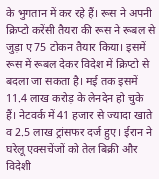के भुगतान में कर रहे हैं। रूस ने अपनी क्रिप्टो करेंसी तैयरा की रूस ने रूबल से जुड़ा ए75 टोकन तैयार किया। इसमें रूस में रूबल देकर विदेश में क्रिप्टो से बदला जा सकता है। मई तक इसमें 11.4 लाख करोड़ के लेनदेन हो चुके हैं। नेटवर्क में 41 हजार से ज्यादा खाते व 2.5 लाख ट्रांसफर दर्ज हुए। ईरान ने घरेलू एक्सचेंजों को तेल बिक्री और विदेशी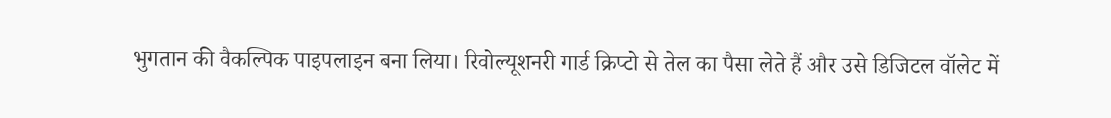भुगतान की वैकल्पिक पाइपलाइन बना लिया। रिवोल्यूशनरी गार्ड क्रिप्टो से तेल का पैसा लेते हैं और उसे डिजिटल वॉलेट में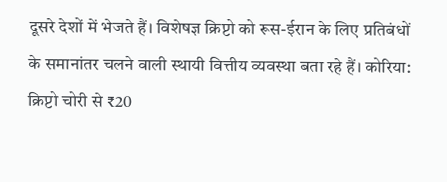दूसरे देशों में भेजते हैं। विशेषज्ञ क्रिप्टो को रूस-ईरान के लिए प्रतिबंधों के समानांतर चलने वाली स्थायी वित्तीय व्यवस्था बता रहे हैं। कोरिया: क्रिप्टो चोरी से ₹20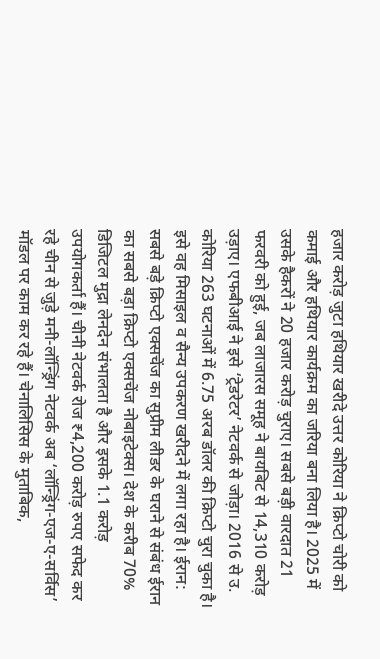हजार करोड़ जुटा हथियार खरीदे उत्तर कोरिया ने क्रिप्टो चोरी को कमाई और हथियार कार्यक्रम का जरिया बना लिया है। 2025 में उसके हैकरों ने 20 हजार करोड़ चुराए। सबसे बड़ी वारदात 21 फरवरी को हुई, जब लाजारस समूह ने बायबिट से 14,310 करोड़ उड़ाए। एफबीआई ने इसे ‘ट्रेडरेटर’ नेटवर्क से जोड़ा। 2016 से उ. कोरिया 263 घटनाओं में 6.75 अरब डॉलर की क्रिप्टो चुरा चुका है। इसे वह मिसाइल व सैन्य उपकरण खरीदने में लगा रहा है। ईरान: सबसे बड़े क्रिप्टो एक्सचेंज का सुप्रीम लीडर के घराने से संबंध ईरान का सबसे बड़ा क्रिप्टो एक्सचेंज नोबाइटेक्स। देश के करीब 70% डिजिटल मुद्रा लेनदेन संभालता है और इसके 1.1 करोड़ उपयोगकर्ता हैं। चीनी नेटवर्क रोज ₹4,200 करोड़ रुपए सफेद कर रहे चीन से जुड़े मनी-लॉन्ड्रिंग नेटवर्क अब ‘लॉन्ड्रिंग-एज-ए-सर्विस’ मॉडल पर काम कर रहे हैं। चेनालिसिस के मुताबिक,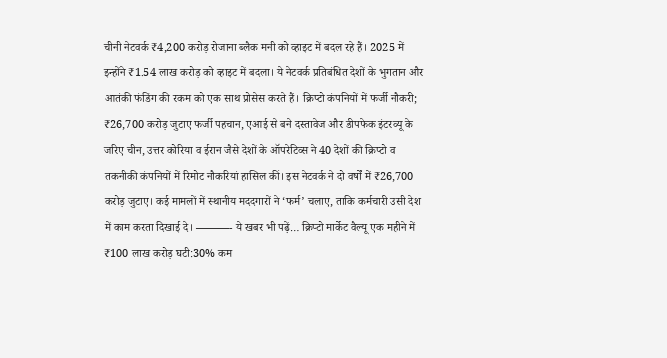चीनी नेटवर्क ₹4,200 करोड़ रोजाना ब्लैक मनी को व्हाइट में बदल रहे हैं। 2025 में इन्होंने ₹1.54 लाख करोड़ को व्हाइट में बदला। ये नेटवर्क प्रतिबंधित देशों के भुगतान और आतंकी फंडिंग की रकम को एक साथ प्रोसेस करते हैं। क्रिप्टो कंपनियों में फर्जी नौकरी; ₹26,700 करोड़ जुटाए फर्जी पहचान, एआई से बने दस्तावेज और डीपफेक इंटरव्यू के जरिए चीन, उत्तर कोरिया व ईरान जैसे देशों के ऑपरेटिव्स ने 40 देशों की क्रिप्टो व तकनीकी कंपनियों में रिमोट नौकरियां हासिल कीं। इस नेटवर्क ने दो वर्षों में ₹26,700 करोड़ जुटाए। कई मामलों में स्थानीय मददगारों ने ‘फर्म’ चलाए, ताकि कर्मचारी उसी देश में काम करता दिखाई दे। ———- ये खबर भी पढ़ें… क्रिप्टो मार्केट वैल्यू एक महीने में ₹100 लाख करोड़ घटी:30% कम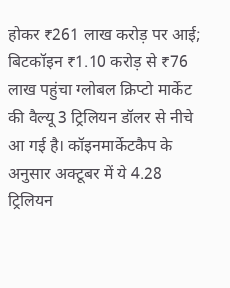होकर ₹261 लाख करोड़ पर आई; बिटकॉइन ₹1.10 करोड़ से ₹76 लाख पहुंचा ग्लोबल क्रिप्टो मार्केट की वैल्यू 3 ट्रिलियन डॉलर से नीचे आ गई है। कॉइनमार्केटकैप के अनुसार अक्टूबर में ये 4.28 ट्रिलियन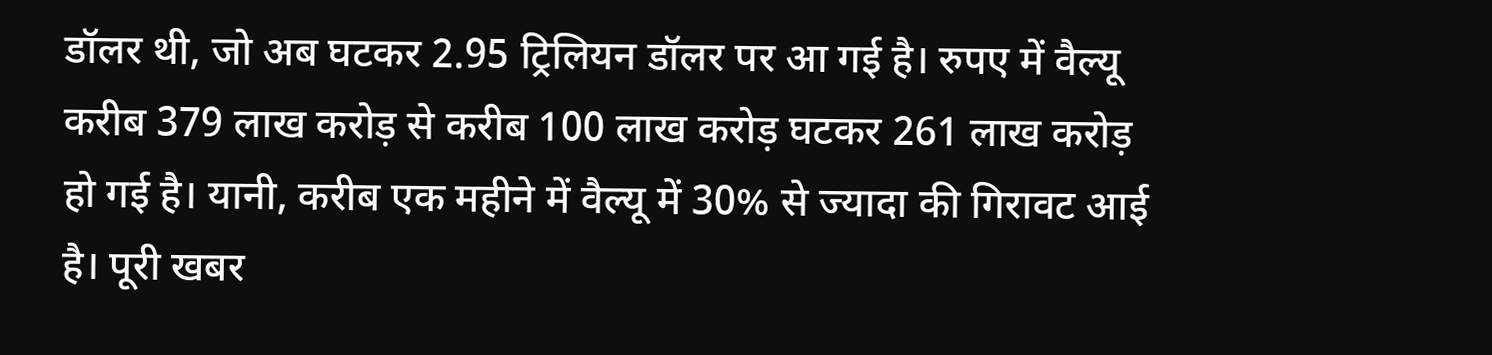डॉलर थी, जो अब घटकर 2.95 ट्रिलियन डॉलर पर आ गई है। रुपए में वैल्यू करीब 379 लाख करोड़ से करीब 100 लाख करोड़ घटकर 261 लाख करोड़ हो गई है। यानी, करीब एक महीने में वैल्यू में 30% से ज्यादा की गिरावट आई है। पूरी खबर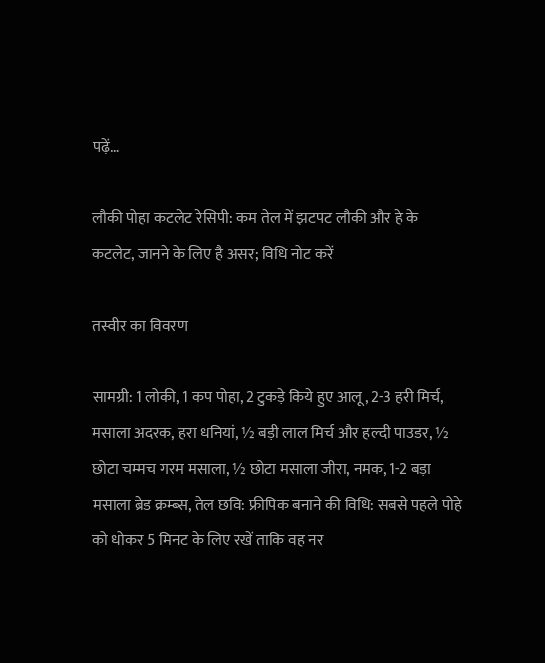पढ़ें…

लौकी पोहा कटलेट रेसिपी: कम तेल में झटपट लौकी और हे के कटलेट, जानने के लिए है असर; विधि नोट करें

तस्वीर का विवरण

सामग्री: 1 लोकी, 1 कप पोहा, 2 टुकड़े किये हुए आलू, 2-3 हरी मिर्च, मसाला अदरक, हरा धनियां, ½ बड़ी लाल मिर्च और हल्दी पाउडर, ½ छोटा चम्मच गरम मसाला, ½ छोटा मसाला जीरा, नमक, 1-2 बड़ा मसाला ब्रेड क्रम्ब्स, तेल छवि: फ्रीपिक बनाने की विधि: सबसे पहले पोहे को धोकर 5 मिनट के लिए रखें ताकि वह नर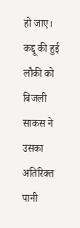हो जाए। कद्दू की हुई लौकी को बिजली साकस ने उसका अतिरिक्त पानी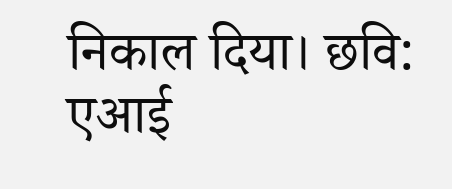निकाल दिया। छवि: एआई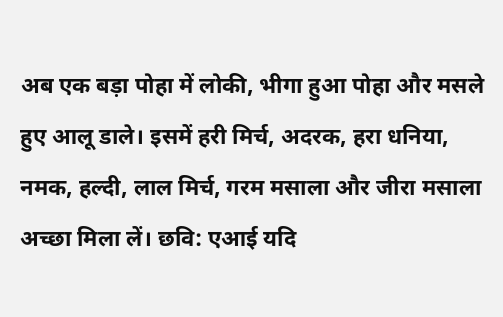अब एक बड़ा पोहा में लोकी, भीगा हुआ पोहा और मसले हुए आलू डाले। इसमें हरी मिर्च, अदरक, हरा धनिया, नमक, हल्दी, लाल मिर्च, गरम मसाला और जीरा मसाला अच्छा मिला लें। छवि: एआई यदि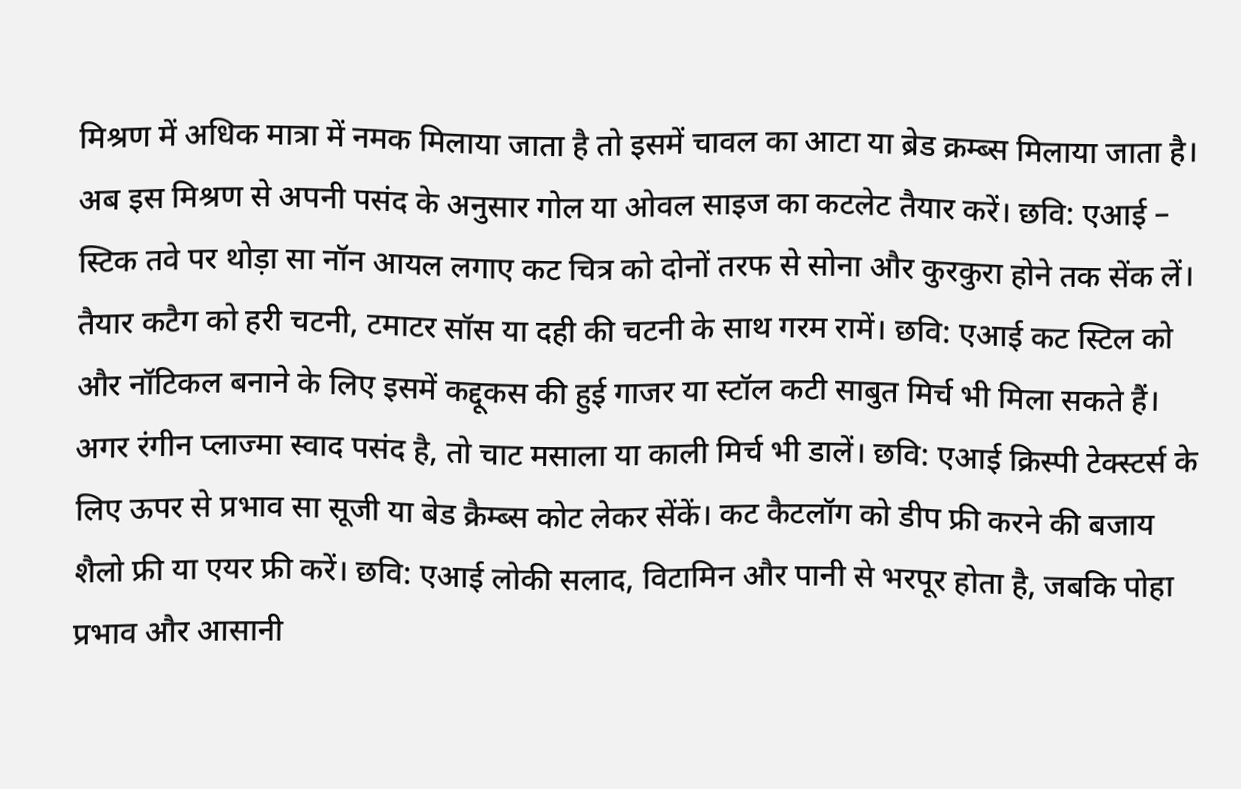मिश्रण में अधिक मात्रा में नमक मिलाया जाता है तो इसमें चावल का आटा या ब्रेड क्रम्ब्स मिलाया जाता है। अब इस मिश्रण से अपनी पसंद के अनुसार गोल या ओवल साइज का कटलेट तैयार करें। छवि: एआई – स्टिक तवे पर थोड़ा सा नॉन आयल लगाए कट चित्र को दोनों तरफ से सोना और कुरकुरा होने तक सेंक लें। तैयार कटैग को हरी चटनी, टमाटर सॉस या दही की चटनी के साथ गरम रामें। छवि: एआई कट स्टिल को और नॉटिकल बनाने के लिए इसमें कद्दूकस की हुई गाजर या स्टॉल कटी साबुत मिर्च भी मिला सकते हैं। अगर रंगीन प्लाज्मा स्वाद पसंद है, तो चाट मसाला या काली मिर्च भी डालें। छवि: एआई क्रिस्पी टेक्स्टर्स के लिए ऊपर से प्रभाव सा सूजी या बेड क्रैम्ब्स कोट लेकर सेंकें। कट कैटलॉग को डीप फ्री करने की बजाय शैलो फ्री या एयर फ्री करें। छवि: एआई लोकी सलाद, विटामिन और पानी से भरपूर होता है, जबकि पोहा प्रभाव और आसानी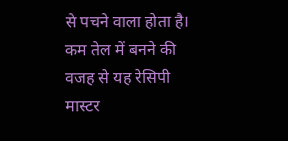से पचने वाला होता है। कम तेल में बनने की वजह से यह रेसिपी मास्टर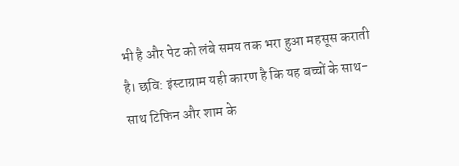भी है और पेट को लंबे समय तक भरा हुआ महसूस कराती है। छवि: इंस्टाग्राम यही कारण है कि यह बच्चों के साथ-साथ टिफिन और शाम के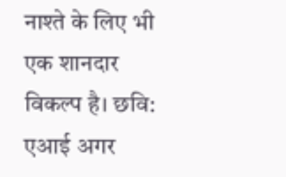नाश्ते के लिए भी एक शानदार विकल्प है। छवि: एआई अगर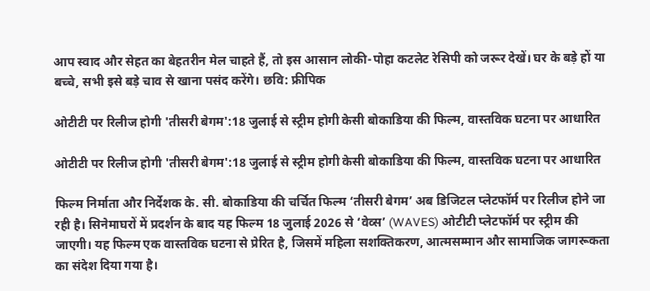आप स्वाद और सेहत का बेहतरीन मेल चाहते हैं, तो इस आसान लोकी-पोहा कटलेट रेसिपी को जरूर देखें। घर के बड़े हों या बच्चे, सभी इसे बड़े चाव से खाना पसंद करेंगे। छवि: फ्रीपिक

ओटीटी पर रिलीज होगी 'तीसरी बेगम':18 जुलाई से स्ट्रीम होगी केसी बोकाडिया की फिल्म, वास्तविक घटना पर आधारित

ओटीटी पर रिलीज होगी 'तीसरी बेगम':18 जुलाई से स्ट्रीम होगी केसी बोकाडिया की फिल्म, वास्तविक घटना पर आधारित

फिल्म निर्माता और निर्देशक के. सी. बोकाडिया की चर्चित फिल्म ‘तीसरी बेगम’ अब डिजिटल प्लेटफॉर्म पर रिलीज होने जा रही है। सिनेमाघरों में प्रदर्शन के बाद यह फिल्म 18 जुलाई 2026 से ‘वेव्स’ (WAVES) ओटीटी प्लेटफॉर्म पर स्ट्रीम की जाएगी। यह फिल्म एक वास्तविक घटना से प्रेरित है, जिसमें महिला सशक्तिकरण, आत्मसम्मान और सामाजिक जागरूकता का संदेश दिया गया है।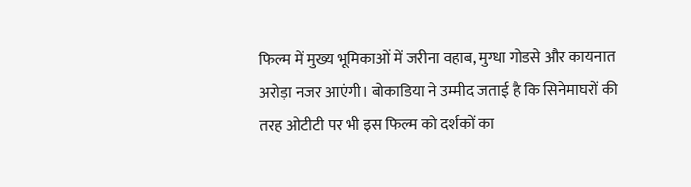फिल्म में मुख्य भूमिकाओं में जरीना वहाब, मुग्धा गोडसे और कायनात अरोड़ा नजर आएंगी। बोकाडिया ने उम्मीद जताई है कि सिनेमाघरों की तरह ओटीटी पर भी इस फिल्म को दर्शकों का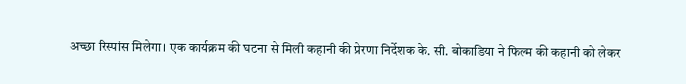अच्छा रिस्पांस मिलेगा। एक कार्यक्रम की घटना से मिली कहानी की प्रेरणा निर्देशक के. सी. बोकाडिया ने फिल्म की कहानी को लेकर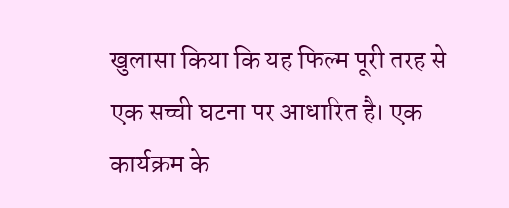खुलासा किया कि यह फिल्म पूरी तरह से एक सच्ची घटना पर आधारित है। एक कार्यक्रम के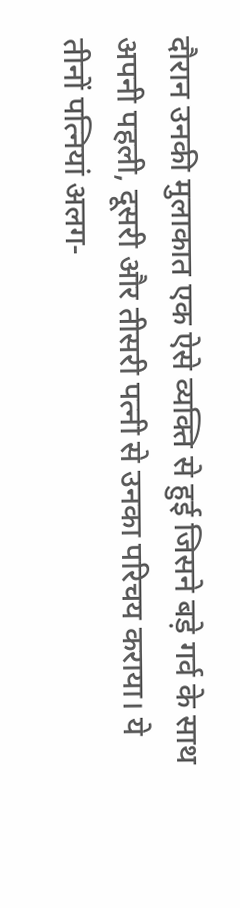दौरान उनकी मुलाकात एक ऐसे व्यक्ति से हुई जिसने बड़े गर्व के साथ अपनी पहली, दूसरी और तीसरी पत्नी से उनका परिचय कराया। ये तीनों पत्नियां अलग-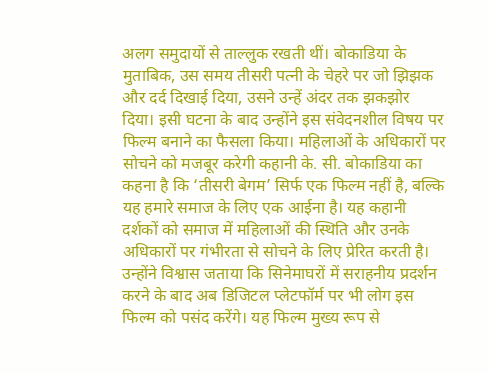अलग समुदायों से ताल्लुक रखती थीं। बोकाडिया के मुताबिक, उस समय तीसरी पत्नी के चेहरे पर जो झिझक और दर्द दिखाई दिया, उसने उन्हें अंदर तक झकझोर दिया। इसी घटना के बाद उन्होंने इस संवेदनशील विषय पर फिल्म बनाने का फैसला किया। महिलाओं के अधिकारों पर सोचने को मजबूर करेगी कहानी के. सी. बोकाडिया का कहना है कि ‘तीसरी बेगम’ सिर्फ एक फिल्म नहीं है, बल्कि यह हमारे समाज के लिए एक आईना है। यह कहानी दर्शकों को समाज में महिलाओं की स्थिति और उनके अधिकारों पर गंभीरता से सोचने के लिए प्रेरित करती है। उन्होंने विश्वास जताया कि सिनेमाघरों में सराहनीय प्रदर्शन करने के बाद अब डिजिटल प्लेटफॉर्म पर भी लोग इस फिल्म को पसंद करेंगे। यह फिल्म मुख्य रूप से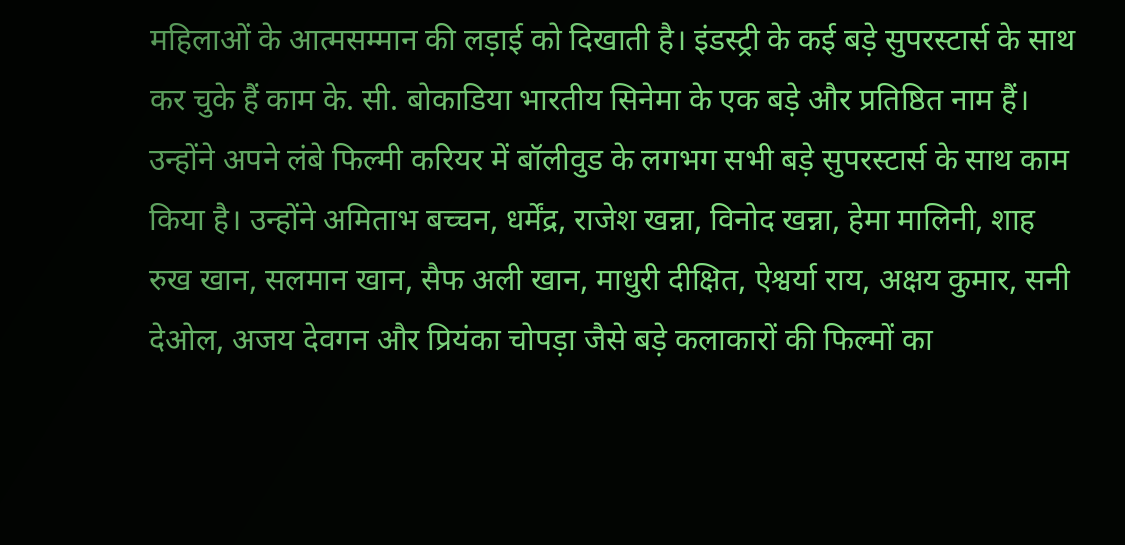महिलाओं के आत्मसम्मान की लड़ाई को दिखाती है। इंडस्ट्री के कई बड़े सुपरस्टार्स के साथ कर चुके हैं काम के. सी. बोकाडिया भारतीय सिनेमा के एक बड़े और प्रतिष्ठित नाम हैं। उन्होंने अपने लंबे फिल्मी करियर में बॉलीवुड के लगभग सभी बड़े सुपरस्टार्स के साथ काम किया है। उन्होंने अमिताभ बच्चन, धर्मेंद्र, राजेश खन्ना, विनोद खन्ना, हेमा मालिनी, शाह रुख खान, सलमान खान, सैफ अली खान, माधुरी दीक्षित, ऐश्वर्या राय, अक्षय कुमार, सनी देओल, अजय देवगन और प्रियंका चोपड़ा जैसे बड़े कलाकारों की फिल्मों का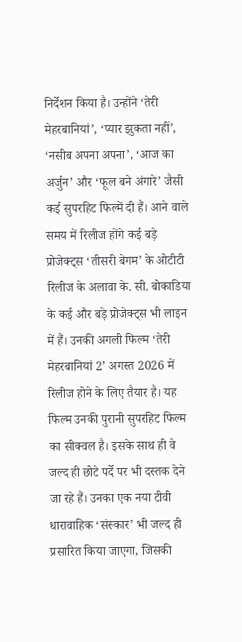निर्देशन किया है। उन्होंने ‘तेरी मेहरबानियां’, ‘प्यार झुकता नहीं’, ‘नसीब अपना अपना’, ‘आज का अर्जुन’ और ‘फूल बने अंगारे’ जैसी कई सुपरहिट फिल्में दी हैं। आने वाले समय में रिलीज होंगे कई बड़े प्रोजेक्ट्स ‘तीसरी बेगम’ के ओटीटी रिलीज के अलावा के. सी. बोकाडिया के कई और बड़े प्रोजेक्ट्स भी लाइन में हैं। उनकी अगली फिल्म ‘तेरी मेहरबानियां 2’ अगस्त 2026 में रिलीज होने के लिए तैयार है। यह फिल्म उनकी पुरानी सुपरहिट फिल्म का सीक्वल है। इसके साथ ही वे जल्द ही छोटे पर्दे पर भी दस्तक देने जा रहे हैं। उनका एक नया टीवी धारावाहिक ‘संस्कार’ भी जल्द ही प्रसारित किया जाएगा, जिसकी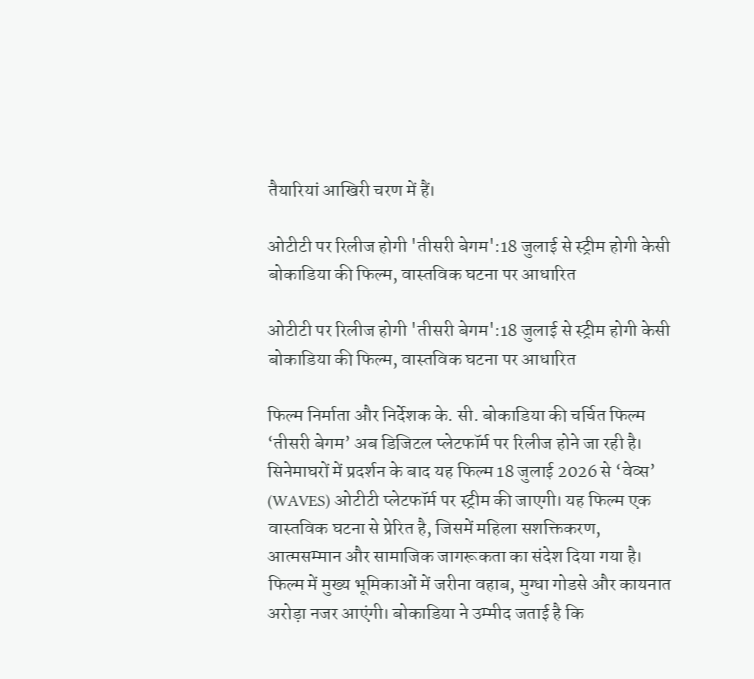तैयारियां आखिरी चरण में हैं।

ओटीटी पर रिलीज होगी 'तीसरी बेगम':18 जुलाई से स्ट्रीम होगी केसी बोकाडिया की फिल्म, वास्तविक घटना पर आधारित

ओटीटी पर रिलीज होगी 'तीसरी बेगम':18 जुलाई से स्ट्रीम होगी केसी बोकाडिया की फिल्म, वास्तविक घटना पर आधारित

फिल्म निर्माता और निर्देशक के. सी. बोकाडिया की चर्चित फिल्म ‘तीसरी बेगम’ अब डिजिटल प्लेटफॉर्म पर रिलीज होने जा रही है। सिनेमाघरों में प्रदर्शन के बाद यह फिल्म 18 जुलाई 2026 से ‘वेव्स’ (WAVES) ओटीटी प्लेटफॉर्म पर स्ट्रीम की जाएगी। यह फिल्म एक वास्तविक घटना से प्रेरित है, जिसमें महिला सशक्तिकरण, आत्मसम्मान और सामाजिक जागरूकता का संदेश दिया गया है। फिल्म में मुख्य भूमिकाओं में जरीना वहाब, मुग्धा गोडसे और कायनात अरोड़ा नजर आएंगी। बोकाडिया ने उम्मीद जताई है कि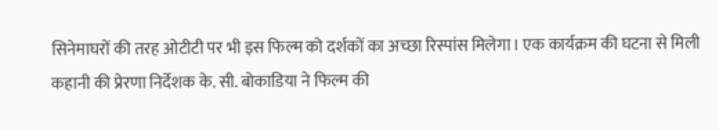सिनेमाघरों की तरह ओटीटी पर भी इस फिल्म को दर्शकों का अच्छा रिस्पांस मिलेगा। एक कार्यक्रम की घटना से मिली कहानी की प्रेरणा निर्देशक के. सी. बोकाडिया ने फिल्म की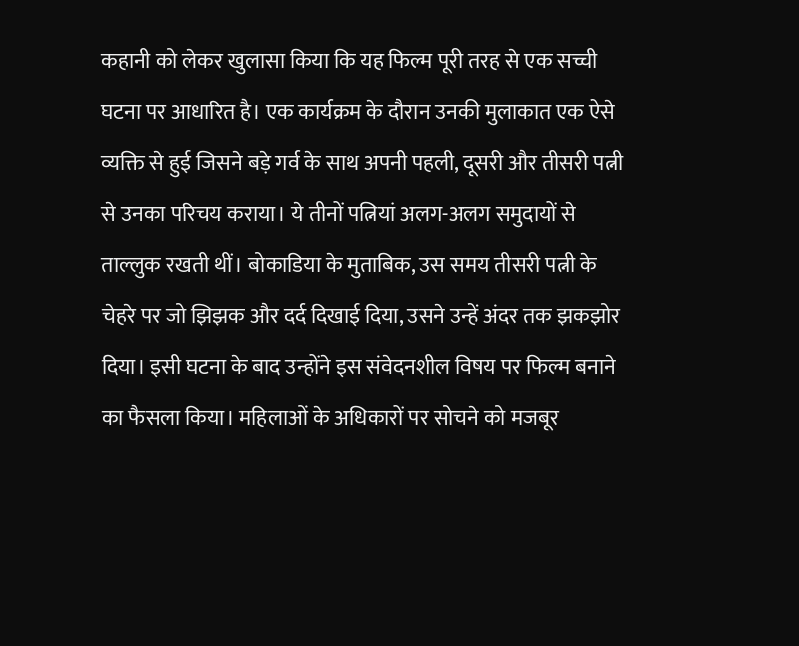कहानी को लेकर खुलासा किया कि यह फिल्म पूरी तरह से एक सच्ची घटना पर आधारित है। एक कार्यक्रम के दौरान उनकी मुलाकात एक ऐसे व्यक्ति से हुई जिसने बड़े गर्व के साथ अपनी पहली, दूसरी और तीसरी पत्नी से उनका परिचय कराया। ये तीनों पत्नियां अलग-अलग समुदायों से ताल्लुक रखती थीं। बोकाडिया के मुताबिक, उस समय तीसरी पत्नी के चेहरे पर जो झिझक और दर्द दिखाई दिया, उसने उन्हें अंदर तक झकझोर दिया। इसी घटना के बाद उन्होंने इस संवेदनशील विषय पर फिल्म बनाने का फैसला किया। महिलाओं के अधिकारों पर सोचने को मजबूर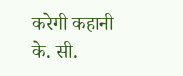करेगी कहानी के. सी.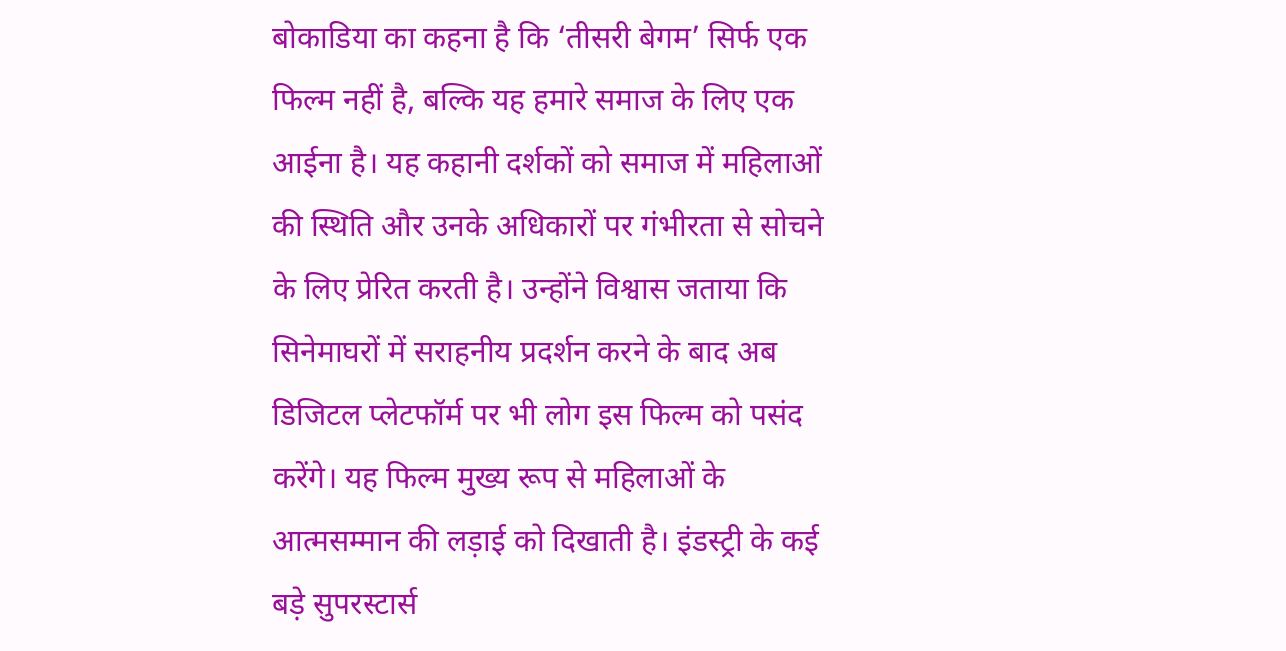बोकाडिया का कहना है कि ‘तीसरी बेगम’ सिर्फ एक फिल्म नहीं है, बल्कि यह हमारे समाज के लिए एक आईना है। यह कहानी दर्शकों को समाज में महिलाओं की स्थिति और उनके अधिकारों पर गंभीरता से सोचने के लिए प्रेरित करती है। उन्होंने विश्वास जताया कि सिनेमाघरों में सराहनीय प्रदर्शन करने के बाद अब डिजिटल प्लेटफॉर्म पर भी लोग इस फिल्म को पसंद करेंगे। यह फिल्म मुख्य रूप से महिलाओं के आत्मसम्मान की लड़ाई को दिखाती है। इंडस्ट्री के कई बड़े सुपरस्टार्स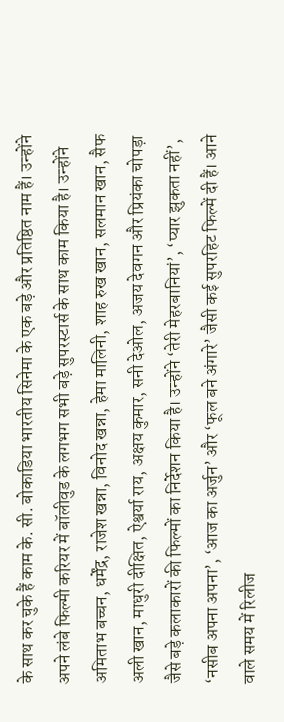के साथ कर चुके हैं काम के. सी. बोकाडिया भारतीय सिनेमा के एक बड़े और प्रतिष्ठित नाम हैं। उन्होंने अपने लंबे फिल्मी करियर में बॉलीवुड के लगभग सभी बड़े सुपरस्टार्स के साथ काम किया है। उन्होंने अमिताभ बच्चन, धर्मेंद्र, राजेश खन्ना, विनोद खन्ना, हेमा मालिनी, शाह रुख खान, सलमान खान, सैफ अली खान, माधुरी दीक्षित, ऐश्वर्या राय, अक्षय कुमार, सनी देओल, अजय देवगन और प्रियंका चोपड़ा जैसे बड़े कलाकारों की फिल्मों का निर्देशन किया है। उन्होंने ‘तेरी मेहरबानियां’, ‘प्यार झुकता नहीं’, ‘नसीब अपना अपना’, ‘आज का अर्जुन’ और ‘फूल बने अंगारे’ जैसी कई सुपरहिट फिल्में दी हैं। आने वाले समय में रिलीज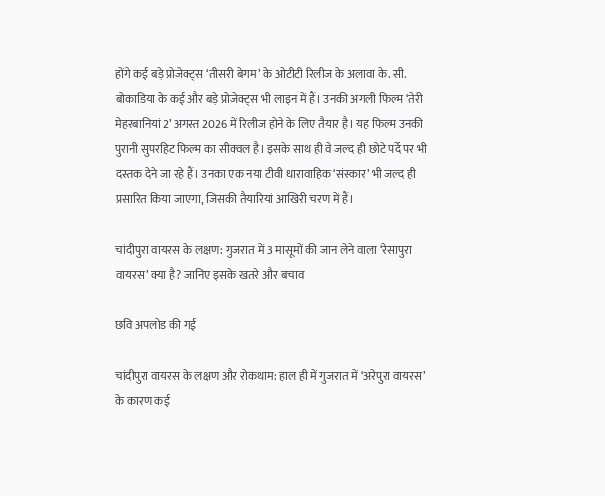होंगे कई बड़े प्रोजेक्ट्स ‘तीसरी बेगम’ के ओटीटी रिलीज के अलावा के. सी. बोकाडिया के कई और बड़े प्रोजेक्ट्स भी लाइन में हैं। उनकी अगली फिल्म ‘तेरी मेहरबानियां 2’ अगस्त 2026 में रिलीज होने के लिए तैयार है। यह फिल्म उनकी पुरानी सुपरहिट फिल्म का सीक्वल है। इसके साथ ही वे जल्द ही छोटे पर्दे पर भी दस्तक देने जा रहे हैं। उनका एक नया टीवी धारावाहिक ‘संस्कार’ भी जल्द ही प्रसारित किया जाएगा, जिसकी तैयारियां आखिरी चरण में हैं।

चांदीपुरा वायरस के लक्षण: गुजरात में 3 मासूमों की जान लेने वाला ‘रेसापुरा वायरस’ क्या है? जानिए इसके खतरे और बचाव

छवि अपलोड की गई

चांदीपुरा वायरस के लक्षण और रोकथाम: हाल ही में गुजरात में ‘अरेपुरा वायरस’ के कारण कई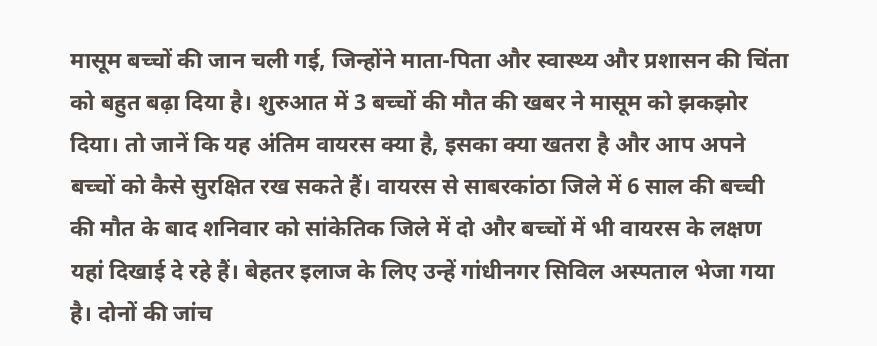मासूम बच्चों की जान चली गई, जिन्होंने माता-पिता और स्वास्थ्य और प्रशासन की चिंता को बहुत बढ़ा दिया है। शुरुआत में 3 बच्चों की मौत की खबर ने मासूम को झकझोर दिया। तो जानें कि यह अंतिम वायरस क्या है, इसका क्या खतरा है और आप अपने बच्चों को कैसे सुरक्षित रख सकते हैं। वायरस से साबरकांठा जिले में 6 साल की बच्ची की मौत के बाद शनिवार को सांकेतिक जिले में दो और बच्चों में भी वायरस के लक्षण यहां दिखाई दे रहे हैं। बेहतर इलाज के लिए उन्हें गांधीनगर सिविल अस्पताल भेजा गया है। दोनों की जांच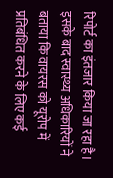रिपोर्ट का इंतजार किया जा रहा है। इसके बाद स्वास्थ्य अधिकारियों ने बताया कि वायरस को यूरोप में प्रतिबंधित करने के लिए कई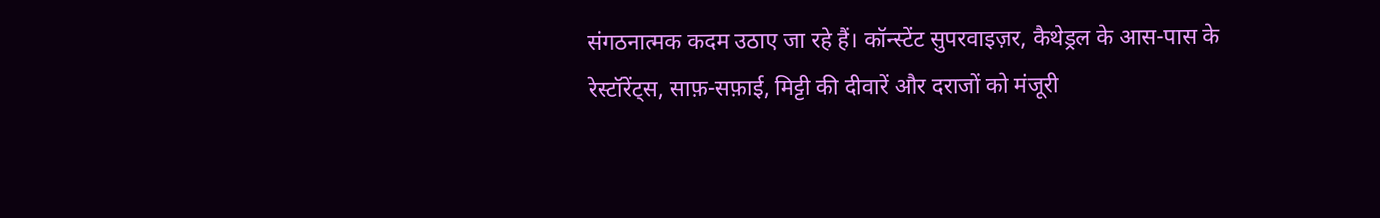संगठनात्मक कदम उठाए जा रहे हैं। कॉन्स्टेंट सुपरवाइज़र, कैथेड्रल के आस-पास के रेस्टॉरेंट्स, साफ़-सफ़ाई, मिट्टी की दीवारें और दराजों को मंजूरी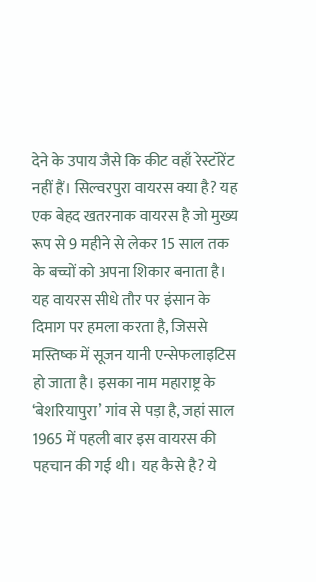देने के उपाय जैसे कि कीट वहाँ रेस्टॉरेंट नहीं हैं। सिल्वरपुरा वायरस क्या है? यह एक बेहद खतरनाक वायरस है जो मुख्य रूप से 9 महीने से लेकर 15 साल तक के बच्चों को अपना शिकार बनाता है। यह वायरस सीधे तौर पर इंसान के दिमाग पर हमला करता है, जिससे मस्तिष्क में सूजन यानी एन्सेफलाइटिस हो जाता है। इसका नाम महाराष्ट्र के ‘बेशरियापुरा’ गांव से पड़ा है, जहां साल 1965 में पहली बार इस वायरस की पहचान की गई थी। यह कैसे है? ये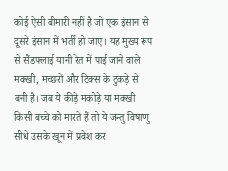कोई ऐसी बीमारी नहीं है जो एक इंसान से दूसरे इंसान में भर्ती हो जाए। यह मुख्य रूप से सैंडफ्लाई यानी रेत में पाई जाने वाले मक्खी, मच्छरों और टिक्स के टुकड़े से बनी है। जब ये कीड़े मकोड़े या मक्खी किसी बच्चे को मारते हैं तो ये जन्तु विषाणु सीधे उसके खून में प्रवेश कर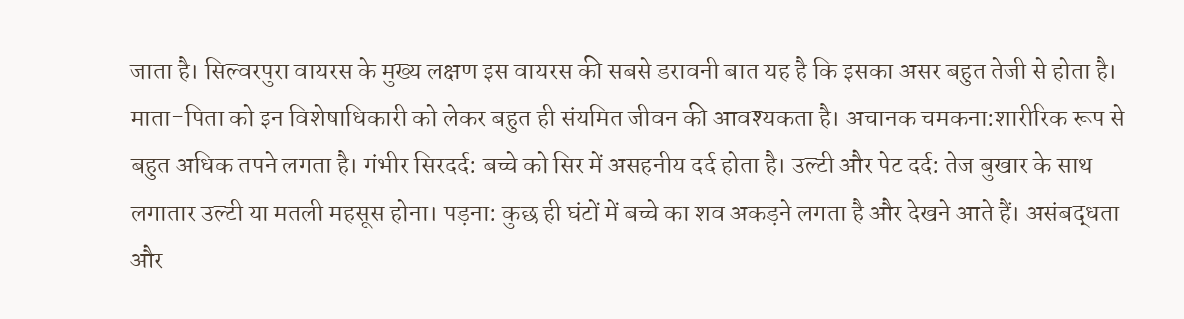जाता है। सिल्वरपुरा वायरस के मुख्य लक्षण इस वायरस की सबसे डरावनी बात यह है कि इसका असर बहुत तेजी से होता है। माता-पिता को इन विशेषाधिकारी को लेकर बहुत ही संयमित जीवन की आवश्यकता है। अचानक चमकना:शारीरिक रूप से बहुत अधिक तपने लगता है। गंभीर सिरदर्द: बच्चे को सिर में असहनीय दर्द होता है। उल्टी और पेट दर्द: तेज बुखार के साथ लगातार उल्टी या मतली महसूस होना। पड़ना: कुछ ही घंटों में बच्चे का शव अकड़ने लगता है और देखने आते हैं। असंबद्धता और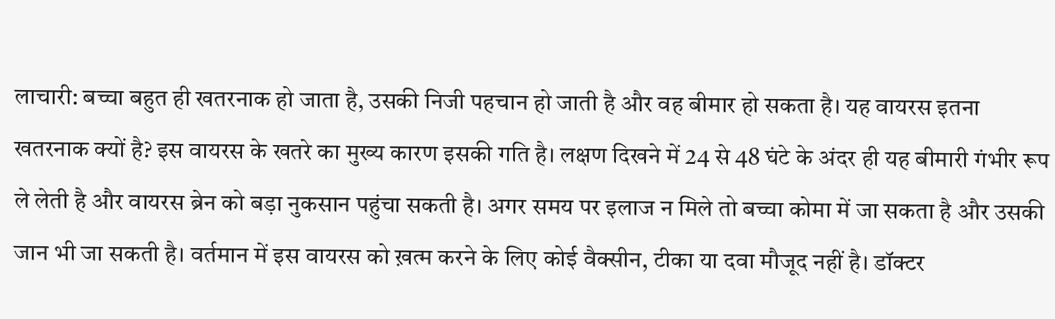लाचारी: बच्चा बहुत ही खतरनाक हो जाता है, उसकी निजी पहचान हो जाती है और वह बीमार हो सकता है। यह वायरस इतना खतरनाक क्यों है? इस वायरस के खतरे का मुख्य कारण इसकी गति है। लक्षण दिखने में 24 से 48 घंटे के अंदर ही यह बीमारी गंभीर रूप ले लेती है और वायरस ब्रेन को बड़ा नुकसान पहुंचा सकती है। अगर समय पर इलाज न मिले तो बच्चा कोमा में जा सकता है और उसकी जान भी जा सकती है। वर्तमान में इस वायरस को ख़त्म करने के लिए कोई वैक्सीन, टीका या दवा मौजूद नहीं है। डॉक्टर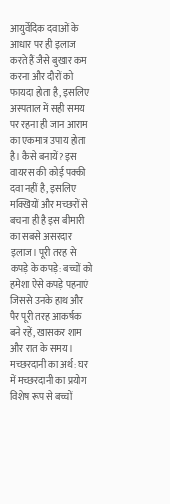आयुर्वेदिक दवाओं के आधार पर ही इलाज करते हैं जैसे बुखार कम करना और दौरों को फायदा होता है, इसलिए अस्पताल में सही समय पर रहना ही जान आराम का एकमात्र उपाय होता है। कैसे बनायें? इस वायरस की कोई पक्की दवा नहीं है, इसलिए मक्खियों और मच्छरों से बचना ही है इस बीमारी का सबसे असरदार इलाज। पूरी तरह से कपड़े के कपड़े: बच्चों को हमेशा ऐसे कपड़े पहनाएं जिससे उनके हाथ और पैर पूरी तरह आकर्षक बने रहें, खासकर शाम और रात के समय। मच्छरदानी का अर्थ: घर में मच्छरदानी का प्रयोग विशेष रूप से बच्चों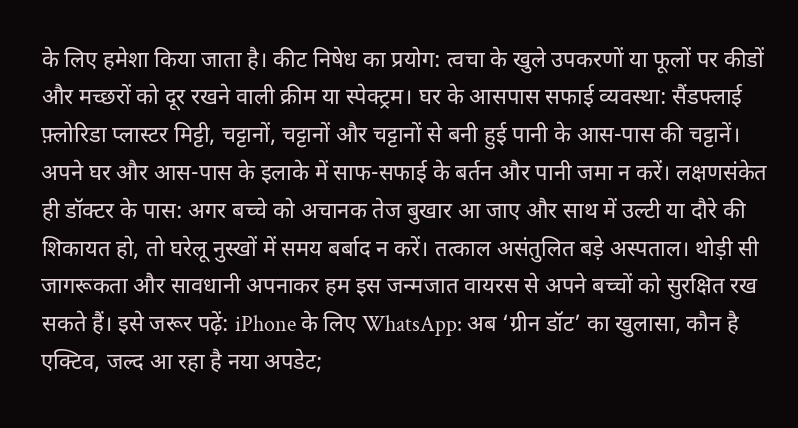के लिए हमेशा किया जाता है। कीट निषेध का प्रयोग: त्वचा के खुले उपकरणों या फूलों पर कीडों और मच्छरों को दूर रखने वाली क्रीम या स्पेक्ट्रम। घर के आसपास सफाई व्यवस्था: सैंडफ्लाई फ़्लोरिडा प्लास्टर मिट्टी, चट्टानों, चट्टानों और चट्टानों से बनी हुई पानी के आस-पास की चट्टानें। अपने घर और आस-पास के इलाके में साफ-सफाई के बर्तन और पानी जमा न करें। लक्षणसंकेत ही डॉक्टर के पास: अगर बच्चे को अचानक तेज बुखार आ जाए और साथ में उल्टी या दौरे की शिकायत हो, तो घरेलू नुस्खों में समय बर्बाद न करें। तत्काल असंतुलित बड़े अस्पताल। थोड़ी सी जागरूकता और सावधानी अपनाकर हम इस जन्मजात वायरस से अपने बच्चों को सुरक्षित रख सकते हैं। इसे जरूर पढ़ें: iPhone के लिए WhatsApp: अब ‘ग्रीन डॉट’ का खुलासा, कौन है एक्टिव, जल्द आ रहा है नया अपडेट;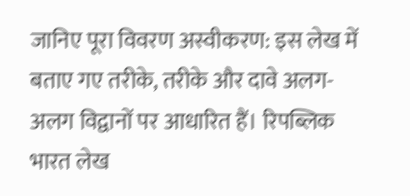जानिए पूरा विवरण अस्वीकरण: इस लेख में बताए गए तरीके, तरीके और दावे अलग-अलग विद्वानों पर आधारित हैं। रिपब्लिक भारत लेख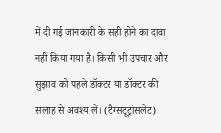में दी गई जानकारी के सही होने का दावा नहीं किया गया है। किसी भी उपचार और सुझाव को पहले डॉक्टर या डॉक्टर की सलाह से अवश्य लें। (टैग्सटूट्रांसलेट)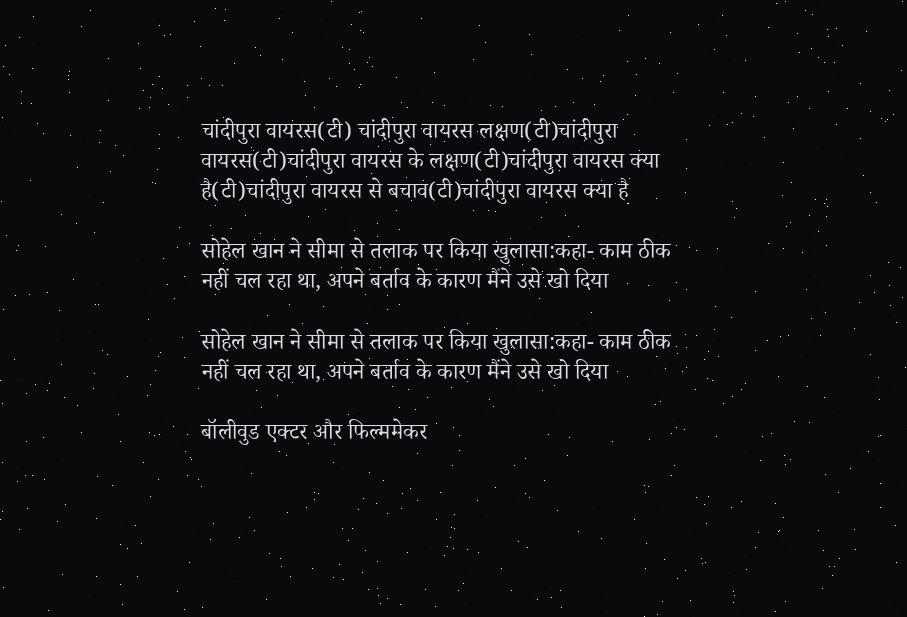चांदीपुरा वायरस(टी) चांदीपुरा वायरस लक्षण(टी)चांदीपुरा वायरस(टी)चांदीपुरा वायरस के लक्षण(टी)चांदीपुरा वायरस क्या है(टी)चांदीपुरा वायरस से बचाव(टी)चांदीपुरा वायरस क्या है

सोहेल खान ने सीमा से तलाक पर किया खुलासा:कहा- काम ठीक नहीं चल रहा था, अपने बर्ताव के कारण मैंने उसे खो दिया

सोहेल खान ने सीमा से तलाक पर किया खुलासा:कहा- काम ठीक नहीं चल रहा था, अपने बर्ताव के कारण मैंने उसे खो दिया

बॉलीवुड एक्टर और फिल्ममेकर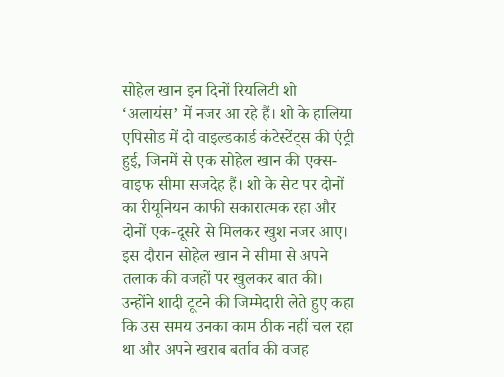सोहेल खान इन दिनों रियलिटी शो ‘अलायंस’ में नजर आ रहे हैं। शो के हालिया एपिसोड में दो वाइल्डकार्ड कंटेस्टेंट्स की एंट्री हुई, जिनमें से एक सोहेल खान की एक्स-वाइफ सीमा सजदेह हैं। शो के सेट पर दोनों का रीयूनियन काफी सकारात्मक रहा और दोनों एक-दूसरे से मिलकर खुश नजर आए। इस दौरान सोहेल खान ने सीमा से अपने तलाक की वजहों पर खुलकर बात की। उन्होंने शादी टूटने की जिम्मेदारी लेते हुए कहा कि उस समय उनका काम ठीक नहीं चल रहा था और अपने खराब बर्ताव की वजह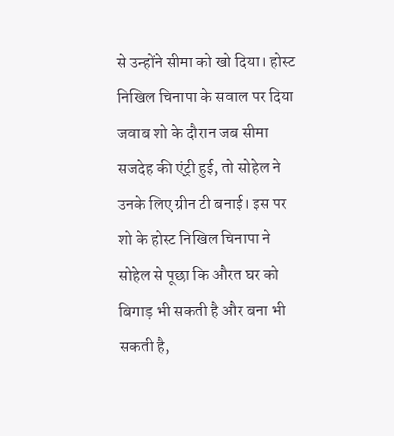से उन्होंने सीमा को खो दिया। होस्ट निखिल चिनापा के सवाल पर दिया जवाब शो के दौरान जब सीमा सजदेह की एंट्री हुई, तो सोहेल ने उनके लिए ग्रीन टी बनाई। इस पर शो के होस्ट निखिल चिनापा ने सोहेल से पूछा कि औरत घर को बिगाड़ भी सकती है और बना भी सकती है,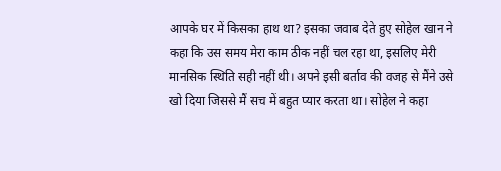आपके घर में किसका हाथ था? इसका जवाब देते हुए सोहेल खान ने कहा कि उस समय मेरा काम ठीक नहीं चल रहा था, इसलिए मेरी मानसिक स्थिति सही नहीं थी। अपने इसी बर्ताव की वजह से मैंने उसे खो दिया जिससे मैं सच में बहुत प्यार करता था। सोहेल ने कहा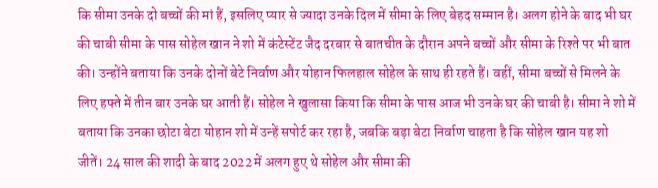कि सीमा उनके दो बच्चों की मां हैं, इसलिए प्यार से ज्यादा उनके दिल में सीमा के लिए बेहद सम्मान है। अलग होने के बाद भी घर की चाबी सीमा के पास सोहेल खान ने शो में कंटेस्टेंट जैद दरबार से बातचीत के दौरान अपने बच्चों और सीमा के रिश्ते पर भी बात की। उन्होंने बताया कि उनके दोनों बेटे निर्वाण और योहान फिलहाल सोहेल के साथ ही रहते हैं। वहीं, सीमा बच्चों से मिलने के लिए हफ्ते में तीन बार उनके घर आती हैं। सोहेल ने खुलासा किया कि सीमा के पास आज भी उनके घर की चाबी है। सीमा ने शो में बताया कि उनका छोटा बेटा योहान शो में उन्हें सपोर्ट कर रहा है, जबकि बड़ा बेटा निर्वाण चाहता है कि सोहेल खान यह शो जीतें। 24 साल की शादी के बाद 2022 में अलग हुए थे सोहेल और सीमा की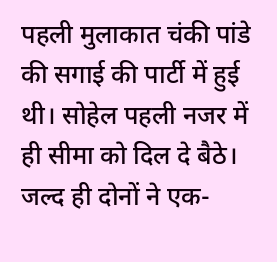पहली मुलाकात चंकी पांडे की सगाई की पार्टी में हुई थी। सोहेल पहली नजर में ही सीमा को दिल दे बैठे। जल्द ही दोनों ने एक-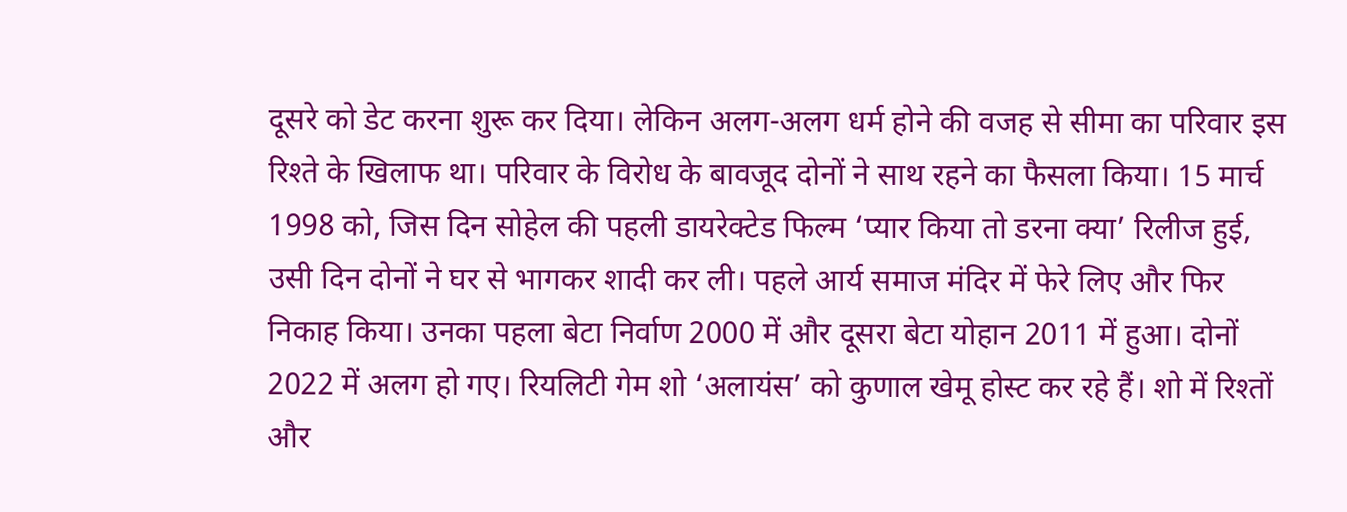दूसरे को डेट करना शुरू कर दिया। लेकिन अलग-अलग धर्म होने की वजह से सीमा का परिवार इस रिश्ते के खिलाफ था। परिवार के विरोध के बावजूद दोनों ने साथ रहने का फैसला किया। 15 मार्च 1998 को, जिस दिन सोहेल की पहली डायरेक्टेड फिल्म ‘प्यार किया तो डरना क्या’ रिलीज हुई, उसी दिन दोनों ने घर से भागकर शादी कर ली। पहले आर्य समाज मंदिर में फेरे लिए और फिर निकाह किया। उनका पहला बेटा निर्वाण 2000 में और दूसरा बेटा योहान 2011 में हुआ। दोनों 2022 में अलग हो गए। रियलिटी गेम शो ‘अलायंस’ को कुणाल खेमू होस्ट कर रहे हैं। शो में रिश्तों और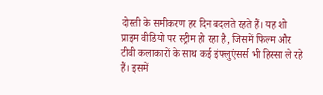दोस्ती के समीकरण हर दिन बदलते रहते हैं। यह शो प्राइम वीडियो पर स्ट्रीम हो रहा है, जिसमें फिल्म और टीवी कलाकारों के साथ कई इंफ्लुएंसर्स भी हिस्सा ले रहे हैं। इसमें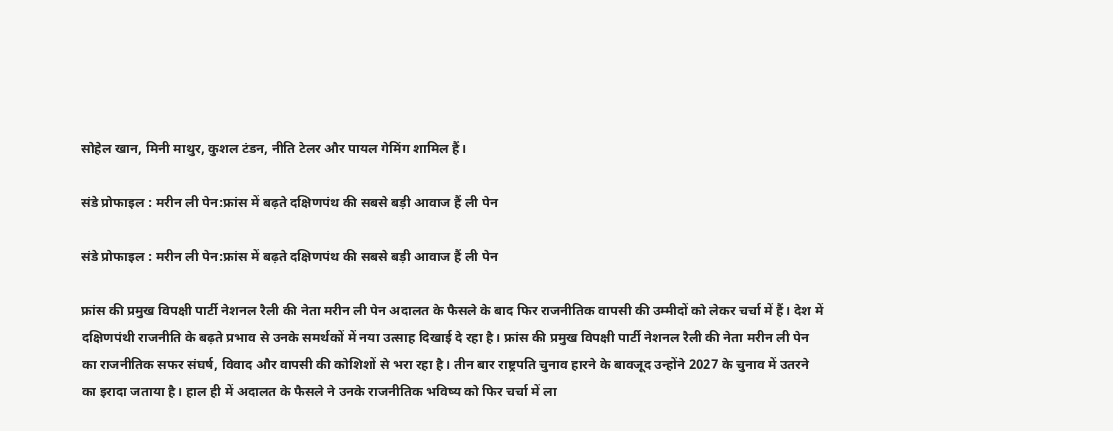सोहेल खान, मिनी माथुर, कुशल टंडन, नीति टेलर और पायल गेमिंग शामिल हैं।

संडे प्रोफाइल : मरीन ली पेन:फ्रांस में बढ़ते दक्षिणपंथ की सबसे बड़ी आवाज हैं ली पेन

संडे प्रोफाइल : मरीन ली पेन:फ्रांस में बढ़ते दक्षिणपंथ की सबसे बड़ी आवाज हैं ली पेन

फ्रांस की प्रमुख विपक्षी पार्टी नेशनल रैली की नेता मरीन ली पेन अदालत के फैसले के बाद फिर राजनीतिक वापसी की उम्मीदों को लेकर चर्चा में हैं। देश में दक्षिणपंथी राजनीति के बढ़ते प्रभाव से उनके समर्थकों में नया उत्साह दिखाई दे रहा है। फ्रांस की प्रमुख विपक्षी पार्टी नेशनल रैली की नेता मरीन ली पेन का राजनीतिक सफर संघर्ष, विवाद और वापसी की कोशिशों से भरा रहा है। तीन बार राष्ट्रपति चुनाव हारने के बावजूद उन्होंने 2027 के चुनाव में उतरने का इरादा जताया है। हाल ही में अदालत के फैसले ने उनके राजनीतिक भविष्य को फिर चर्चा में ला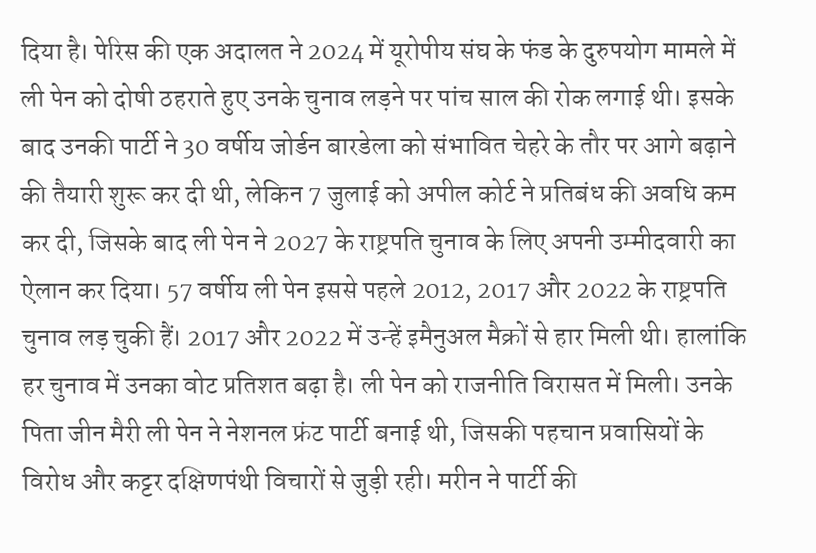दिया है। पेरिस की एक अदालत ने 2024 में यूरोपीय संघ के फंड के दुरुपयोग मामले में ली पेन को दोषी ठहराते हुए उनके चुनाव लड़ने पर पांच साल की रोक लगाई थी। इसके बाद उनकी पार्टी ने 30 वर्षीय जोर्डन बारडेला को संभावित चेहरे के तौर पर आगे बढ़ाने की तैयारी शुरू कर दी थी, लेकिन 7 जुलाई को अपील कोर्ट ने प्रतिबंध की अवधि कम कर दी, जिसके बाद ली पेन ने 2027 के राष्ट्रपति चुनाव के लिए अपनी उम्मीदवारी का ऐलान कर दिया। 57 वर्षीय ली पेन इससे पहले 2012, 2017 और 2022 के राष्ट्रपति चुनाव लड़ चुकी हैं। 2017 और 2022 में उन्हें इमैनुअल मैक्रों से हार मिली थी। हालांकि हर चुनाव में उनका वोट प्रतिशत बढ़ा है। ली पेन को राजनीति विरासत में मिली। उनके पिता जीन मैरी ली पेन ने नेशनल फ्रंट पार्टी बनाई थी, जिसकी पहचान प्रवासियों के विरोध और कट्टर दक्षिणपंथी विचारों से जुड़ी रही। मरीन ने पार्टी की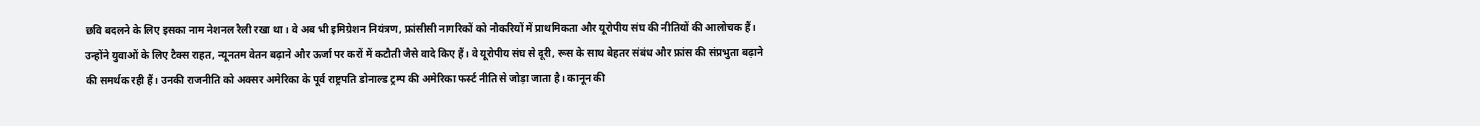छवि बदलने के लिए इसका नाम नेशनल रैली रखा था। वे अब भी इमिग्रेशन नियंत्रण, फ्रांसीसी नागरिकों को नौकरियों में प्राथमिकता और यूरोपीय संघ की नीतियों की आलोचक हैं। उन्होंने युवाओं के लिए टैक्स राहत, न्यूनतम वेतन बढ़ाने और ऊर्जा पर करों में कटौती जैसे वादे किए हैं। वे यूरोपीय संघ से दूरी, रूस के साथ बेहतर संबंध और फ्रांस की संप्रभुता बढ़ाने की समर्थक रही हैं। उनकी राजनीति को अक्सर अमेरिका के पूर्व राष्ट्रपति डोनाल्ड ट्रम्प की अमेरिका फर्स्ट नीति से जोड़ा जाता है। कानून की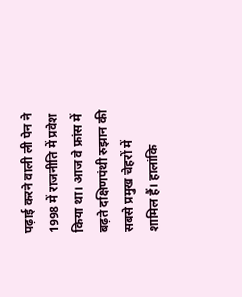पढ़ाई करने वाली ली पेन ने 1998 में राजनीति में प्रवेश किया था। आज वे फ्रांस में बढ़ते दक्षिणपंथी रुझान की सबसे प्रमुख चेहरों में शामिल हैं। हालांकि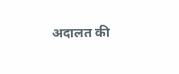अदालत की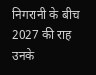निगरानी के बीच 2027 की राह उनके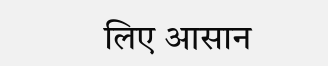लिए आसान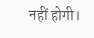नहीं होगी।